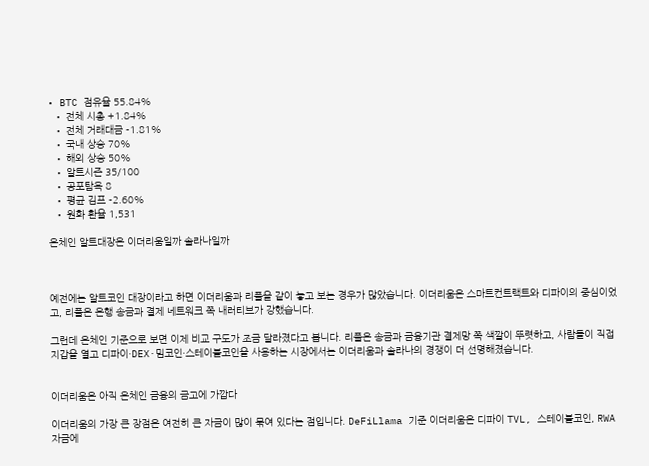• BTC 점유율 55.84%
  • 전체 시총 +1.84%
  • 전체 거래대금 -1.81%
  • 국내 상승 70%
  • 해외 상승 50%
  • 알트시즌 35/100
  • 공포탐욕 8
  • 평균 김프 -2.60%
  • 원화 환율 1,531

온체인 알트대장은 이더리움일까 솔라나일까



예전에는 알트코인 대장이라고 하면 이더리움과 리플을 같이 놓고 보는 경우가 많았습니다. 이더리움은 스마트컨트랙트와 디파이의 중심이었고, 리플은 은행 송금과 결제 네트워크 쪽 내러티브가 강했습니다.

그런데 온체인 기준으로 보면 이제 비교 구도가 조금 달라졌다고 봅니다. 리플은 송금과 금융기관 결제망 쪽 색깔이 뚜렷하고, 사람들이 직접 지갑을 열고 디파이·DEX·밈코인·스테이블코인을 사용하는 시장에서는 이더리움과 솔라나의 경쟁이 더 선명해졌습니다.


이더리움은 아직 온체인 금융의 금고에 가깝다

이더리움의 가장 큰 장점은 여전히 큰 자금이 많이 묶여 있다는 점입니다. DeFiLlama 기준 이더리움은 디파이 TVL, 스테이블코인, RWA 자금에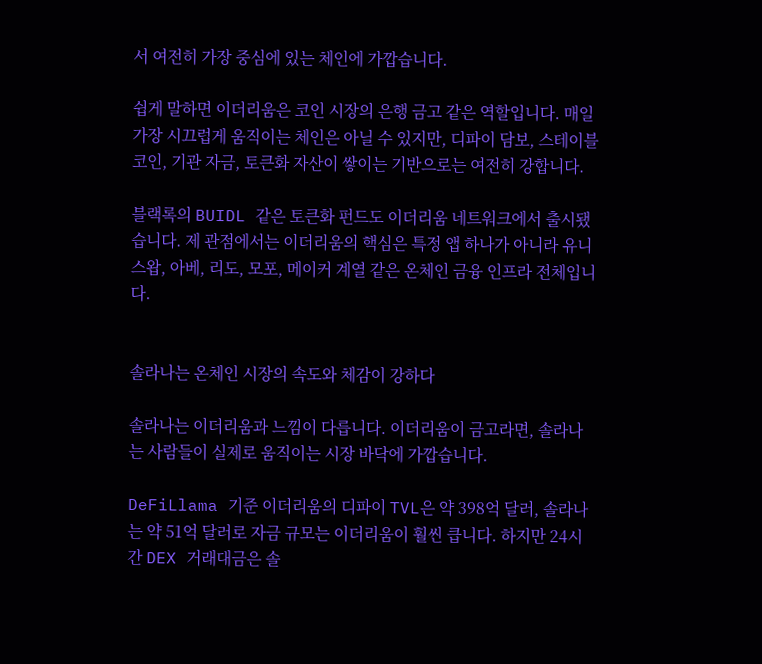서 여전히 가장 중심에 있는 체인에 가깝습니다.

쉽게 말하면 이더리움은 코인 시장의 은행 금고 같은 역할입니다. 매일 가장 시끄럽게 움직이는 체인은 아닐 수 있지만, 디파이 담보, 스테이블코인, 기관 자금, 토큰화 자산이 쌓이는 기반으로는 여전히 강합니다.

블랙록의 BUIDL 같은 토큰화 펀드도 이더리움 네트워크에서 출시됐습니다. 제 관점에서는 이더리움의 핵심은 특정 앱 하나가 아니라 유니스왑, 아베, 리도, 모포, 메이커 계열 같은 온체인 금융 인프라 전체입니다.


솔라나는 온체인 시장의 속도와 체감이 강하다

솔라나는 이더리움과 느낌이 다릅니다. 이더리움이 금고라면, 솔라나는 사람들이 실제로 움직이는 시장 바닥에 가깝습니다.

DeFiLlama 기준 이더리움의 디파이 TVL은 약 398억 달러, 솔라나는 약 51억 달러로 자금 규모는 이더리움이 훨씬 큽니다. 하지만 24시간 DEX 거래대금은 솔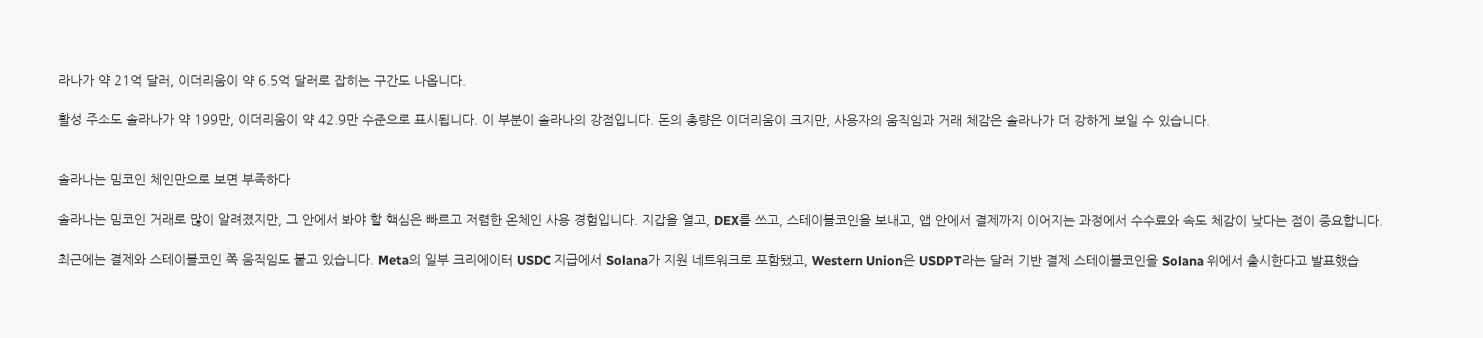라나가 약 21억 달러, 이더리움이 약 6.5억 달러로 잡히는 구간도 나옵니다.

활성 주소도 솔라나가 약 199만, 이더리움이 약 42.9만 수준으로 표시됩니다. 이 부분이 솔라나의 강점입니다. 돈의 총량은 이더리움이 크지만, 사용자의 움직임과 거래 체감은 솔라나가 더 강하게 보일 수 있습니다.


솔라나는 밈코인 체인만으로 보면 부족하다

솔라나는 밈코인 거래로 많이 알려졌지만, 그 안에서 봐야 할 핵심은 빠르고 저렴한 온체인 사용 경험입니다. 지갑을 열고, DEX를 쓰고, 스테이블코인을 보내고, 앱 안에서 결제까지 이어지는 과정에서 수수료와 속도 체감이 낮다는 점이 중요합니다.

최근에는 결제와 스테이블코인 쪽 움직임도 붙고 있습니다. Meta의 일부 크리에이터 USDC 지급에서 Solana가 지원 네트워크로 포함됐고, Western Union은 USDPT라는 달러 기반 결제 스테이블코인을 Solana 위에서 출시한다고 발표했습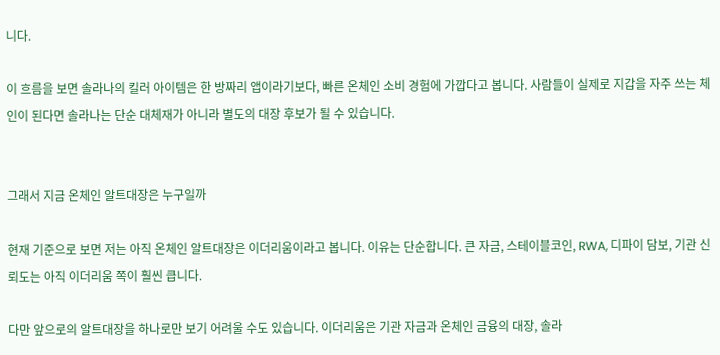니다.

이 흐름을 보면 솔라나의 킬러 아이템은 한 방짜리 앱이라기보다, 빠른 온체인 소비 경험에 가깝다고 봅니다. 사람들이 실제로 지갑을 자주 쓰는 체인이 된다면 솔라나는 단순 대체재가 아니라 별도의 대장 후보가 될 수 있습니다.


그래서 지금 온체인 알트대장은 누구일까

현재 기준으로 보면 저는 아직 온체인 알트대장은 이더리움이라고 봅니다. 이유는 단순합니다. 큰 자금, 스테이블코인, RWA, 디파이 담보, 기관 신뢰도는 아직 이더리움 쪽이 훨씬 큽니다.

다만 앞으로의 알트대장을 하나로만 보기 어려울 수도 있습니다. 이더리움은 기관 자금과 온체인 금융의 대장, 솔라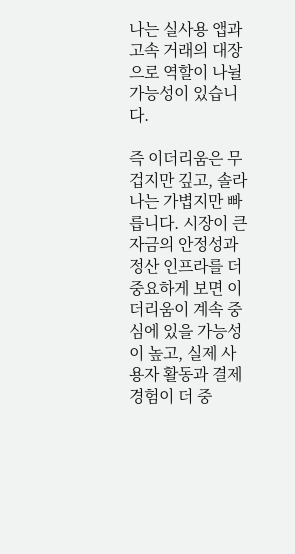나는 실사용 앱과 고속 거래의 대장으로 역할이 나뉠 가능성이 있습니다.

즉 이더리움은 무겁지만 깊고, 솔라나는 가볍지만 빠릅니다. 시장이 큰 자금의 안정성과 정산 인프라를 더 중요하게 보면 이더리움이 계속 중심에 있을 가능성이 높고, 실제 사용자 활동과 결제 경험이 더 중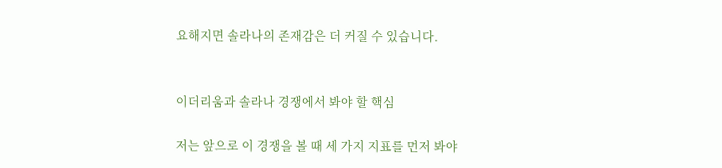요해지면 솔라나의 존재감은 더 커질 수 있습니다.


이더리움과 솔라나 경쟁에서 봐야 할 핵심

저는 앞으로 이 경쟁을 볼 때 세 가지 지표를 먼저 봐야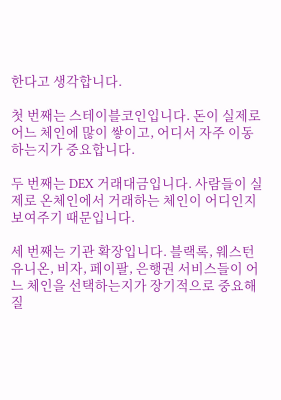한다고 생각합니다.

첫 번째는 스테이블코인입니다. 돈이 실제로 어느 체인에 많이 쌓이고, 어디서 자주 이동하는지가 중요합니다.

두 번째는 DEX 거래대금입니다. 사람들이 실제로 온체인에서 거래하는 체인이 어디인지 보여주기 때문입니다.

세 번째는 기관 확장입니다. 블랙록, 웨스턴유니온, 비자, 페이팔, 은행권 서비스들이 어느 체인을 선택하는지가 장기적으로 중요해질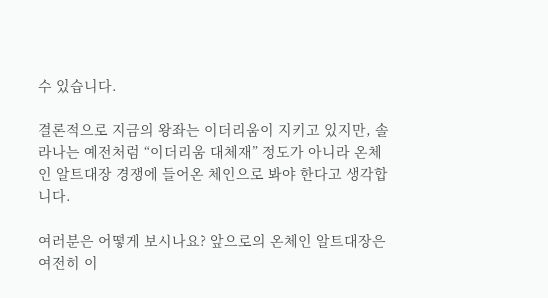수 있습니다.

결론적으로 지금의 왕좌는 이더리움이 지키고 있지만, 솔라나는 예전처럼 “이더리움 대체재” 정도가 아니라 온체인 알트대장 경쟁에 들어온 체인으로 봐야 한다고 생각합니다.

여러분은 어떻게 보시나요? 앞으로의 온체인 알트대장은 여전히 이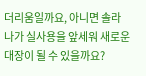더리움일까요, 아니면 솔라나가 실사용을 앞세워 새로운 대장이 될 수 있을까요?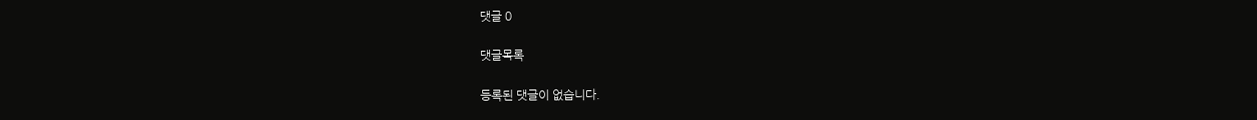댓글 0

댓글목록

등록된 댓글이 없습니다.